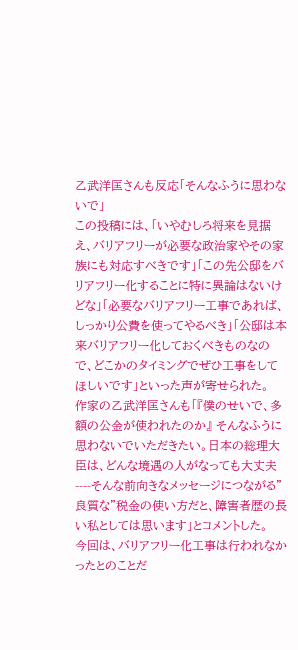乙武洋匡さんも反応「そんなふうに思わないで」
この投稿には、「いやむしろ将来を見据え、バリアフリーが必要な政治家やその家族にも対応すべきです」「この先公邸をバリアフリー化することに特に異論はないけどな」「必要なバリアフリー工事であれば、しっかり公費を使ってやるべき」「公邸は本来バリアフリー化しておくべきものなので、どこかのタイミングでぜひ工事をしてほしいです」といった声が寄せられた。
作家の乙武洋匡さんも「『僕のせいで、多額の公金が使われたのか』 そんなふうに思わないでいただきたい。日本の総理大臣は、どんな境遇の人がなっても大丈夫----そんな前向きなメッセージにつながる"良質な"税金の使い方だと、障害者歴の長い私としては思います」とコメントした。
今回は、バリアフリー化工事は行われなかったとのことだ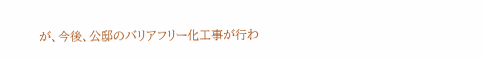が、今後、公邸のバリアフリー化工事が行わ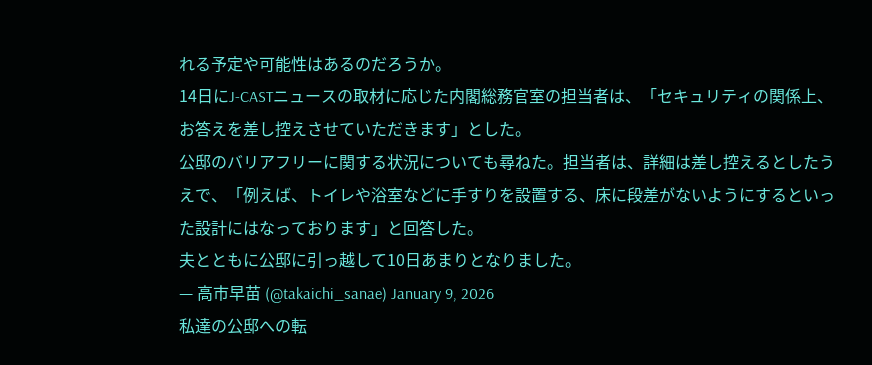れる予定や可能性はあるのだろうか。
14日にJ-CASTニュースの取材に応じた内閣総務官室の担当者は、「セキュリティの関係上、お答えを差し控えさせていただきます」とした。
公邸のバリアフリーに関する状況についても尋ねた。担当者は、詳細は差し控えるとしたうえで、「例えば、トイレや浴室などに手すりを設置する、床に段差がないようにするといった設計にはなっております」と回答した。
夫とともに公邸に引っ越して10日あまりとなりました。
— 高市早苗 (@takaichi_sanae) January 9, 2026
私達の公邸への転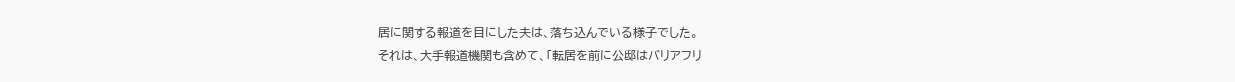居に関する報道を目にした夫は、落ち込んでいる様子でした。
それは、大手報道機関も含めて、「転居を前に公邸はバリアフリ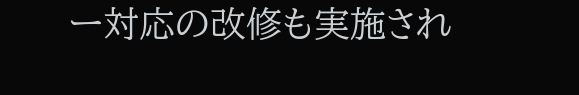ー対応の改修も実施され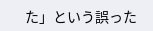た」という誤った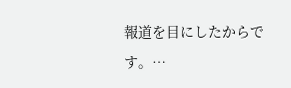報道を目にしたからです。…